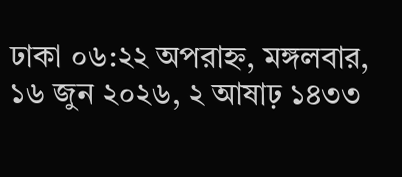ঢাকা ০৬:২২ অপরাহ্ন, মঙ্গলবার, ১৬ জুন ২০২৬, ২ আষাঢ় ১৪৩৩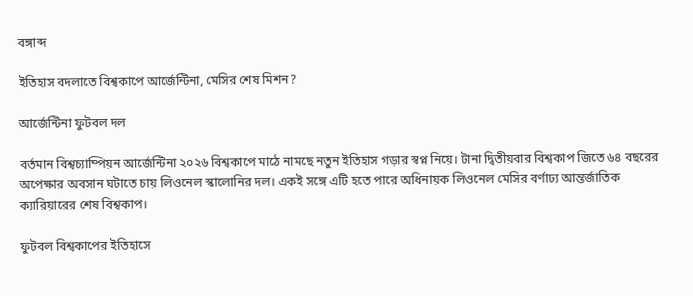বঙ্গাব্দ

ইতিহাস বদলাতে বিশ্বকাপে আর্জেন্টিনা, মেসির শেষ মিশন?

আর্জেন্টিনা ফুটবল দল

বর্তমান বিশ্বচ্যাম্পিয়ন আর্জেন্টিনা ২০২৬ বিশ্বকাপে মাঠে নামছে নতুন ইতিহাস গড়ার স্বপ্ন নিয়ে। টানা দ্বিতীয়বার বিশ্বকাপ জিতে ৬৪ বছরের অপেক্ষার অবসান ঘটাতে চায় লিওনেল স্কালোনির দল। একই সঙ্গে এটি হতে পারে অধিনায়ক লিওনেল মেসির বর্ণাঢ্য আন্তর্জাতিক ক্যারিয়ারের শেষ বিশ্বকাপ।

ফুটবল বিশ্বকাপের ইতিহাসে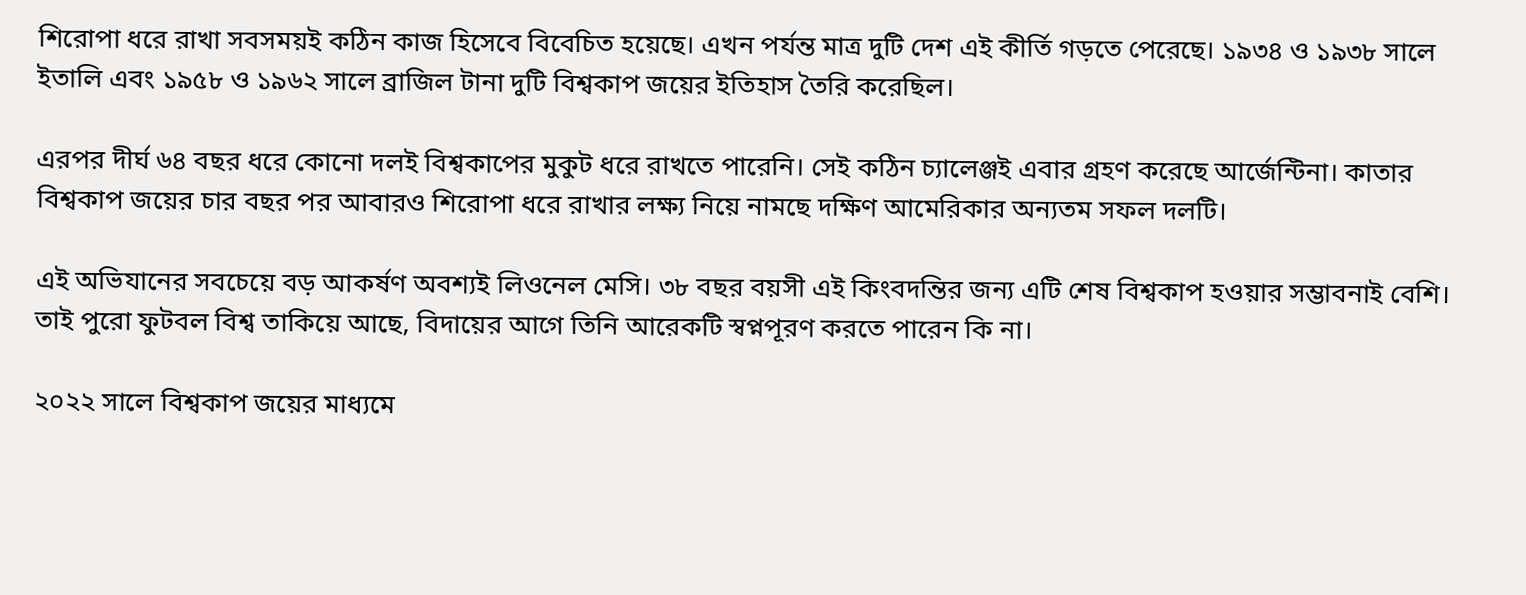শিরোপা ধরে রাখা সবসময়ই কঠিন কাজ হিসেবে বিবেচিত হয়েছে। এখন পর্যন্ত মাত্র দুটি দেশ এই কীর্তি গড়তে পেরেছে। ১৯৩৪ ও ১৯৩৮ সালে ইতালি এবং ১৯৫৮ ও ১৯৬২ সালে ব্রাজিল টানা দুটি বিশ্বকাপ জয়ের ইতিহাস তৈরি করেছিল।

এরপর দীর্ঘ ৬৪ বছর ধরে কোনো দলই বিশ্বকাপের মুকুট ধরে রাখতে পারেনি। সেই কঠিন চ্যালেঞ্জই এবার গ্রহণ করেছে আর্জেন্টিনা। কাতার বিশ্বকাপ জয়ের চার বছর পর আবারও শিরোপা ধরে রাখার লক্ষ্য নিয়ে নামছে দক্ষিণ আমেরিকার অন্যতম সফল দলটি।

এই অভিযানের সবচেয়ে বড় আকর্ষণ অবশ্যই লিওনেল মেসি। ৩৮ বছর বয়সী এই কিংবদন্তির জন্য এটি শেষ বিশ্বকাপ হওয়ার সম্ভাবনাই বেশি। তাই পুরো ফুটবল বিশ্ব তাকিয়ে আছে, বিদায়ের আগে তিনি আরেকটি স্বপ্নপূরণ করতে পারেন কি না।

২০২২ সালে বিশ্বকাপ জয়ের মাধ্যমে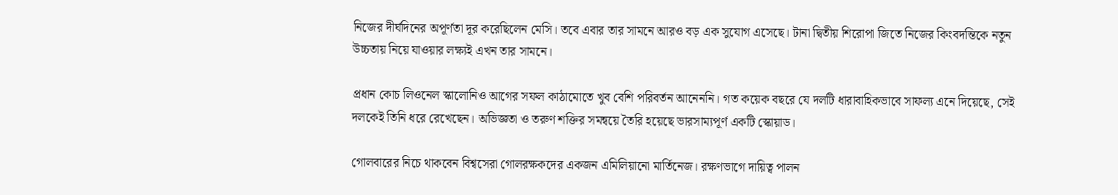নিজের দীর্ঘদিনের অপূর্ণতা দূর করেছিলেন মেসি। তবে এবার তার সামনে আরও বড় এক সুযোগ এসেছে। টানা দ্বিতীয় শিরোপা জিতে নিজের কিংবদন্তিকে নতুন উচ্চতায় নিয়ে যাওয়ার লক্ষ্যই এখন তার সামনে।

প্রধান কোচ লিওনেল স্কালোনিও আগের সফল কাঠামোতে খুব বেশি পরিবর্তন আনেননি। গত কয়েক বছরে যে দলটি ধারাবাহিকভাবে সাফল্য এনে দিয়েছে, সেই দলকেই তিনি ধরে রেখেছেন। অভিজ্ঞতা ও তরুণ শক্তির সমন্বয়ে তৈরি হয়েছে ভারসাম্যপূর্ণ একটি স্কোয়াড।

গোলবারের নিচে থাকবেন বিশ্বসেরা গোলরক্ষকদের একজন এমিলিয়ানো মার্তিনেজ। রক্ষণভাগে দায়িত্ব পালন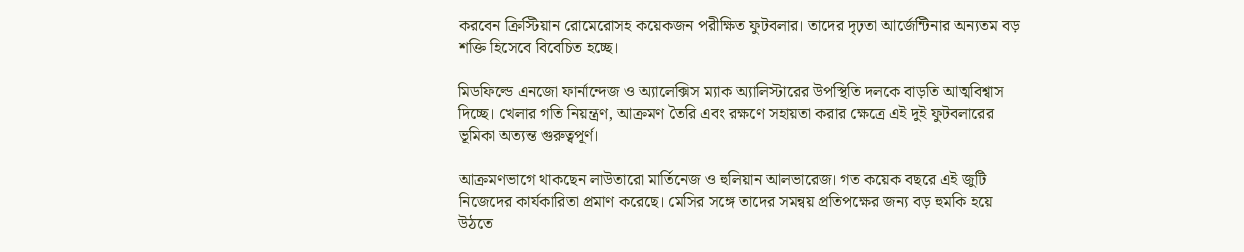করবেন ক্রিস্টিয়ান রোমেরোসহ কয়েকজন পরীক্ষিত ফুটবলার। তাদের দৃঢ়তা আর্জেন্টিনার অন্যতম বড় শক্তি হিসেবে বিবেচিত হচ্ছে।

মিডফিল্ডে এনজো ফার্নান্দেজ ও অ্যালেক্সিস ম্যাক অ্যালিস্টারের উপস্থিতি দলকে বাড়তি আত্মবিশ্বাস দিচ্ছে। খেলার গতি নিয়ন্ত্রণ, আক্রমণ তৈরি এবং রক্ষণে সহায়তা করার ক্ষেত্রে এই দুই ফুটবলারের ভূমিকা অত্যন্ত গুরুত্বপূর্ণ।

আক্রমণভাগে থাকছেন লাউতারো মার্তিনেজ ও হুলিয়ান আলভারেজ। গত কয়েক বছরে এই জুটি নিজেদের কার্যকারিতা প্রমাণ করেছে। মেসির সঙ্গে তাদের সমন্বয় প্রতিপক্ষের জন্য বড় হুমকি হয়ে উঠতে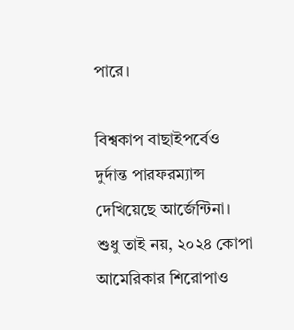পারে।

বিশ্বকাপ বাছাইপর্বেও দুর্দান্ত পারফরম্যান্স দেখিয়েছে আর্জেন্টিনা। শুধু তাই নয়, ২০২৪ কোপা আমেরিকার শিরোপাও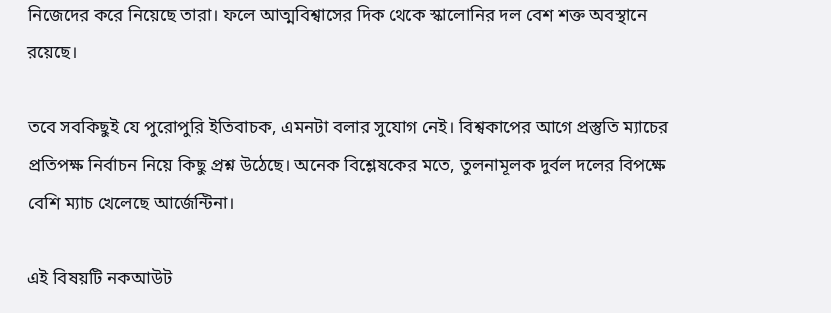নিজেদের করে নিয়েছে তারা। ফলে আত্মবিশ্বাসের দিক থেকে স্কালোনির দল বেশ শক্ত অবস্থানে রয়েছে।

তবে সবকিছুই যে পুরোপুরি ইতিবাচক, এমনটা বলার সুযোগ নেই। বিশ্বকাপের আগে প্রস্তুতি ম্যাচের প্রতিপক্ষ নির্বাচন নিয়ে কিছু প্রশ্ন উঠেছে। অনেক বিশ্লেষকের মতে, তুলনামূলক দুর্বল দলের বিপক্ষে বেশি ম্যাচ খেলেছে আর্জেন্টিনা।

এই বিষয়টি নকআউট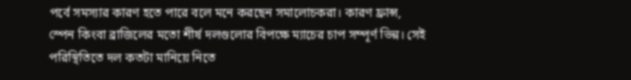পর্বে সমস্যার কারণ হতে পারে বলে মনে করছেন সমালোচকরা। কারণ ফ্রান্স, স্পেন কিংবা ব্রাজিলের মতো শীর্ষ দলগুলোর বিপক্ষে ম্যাচের চাপ সম্পূর্ণ ভিন্ন। সেই পরিস্থিতিতে দল কতটা মানিয়ে নিতে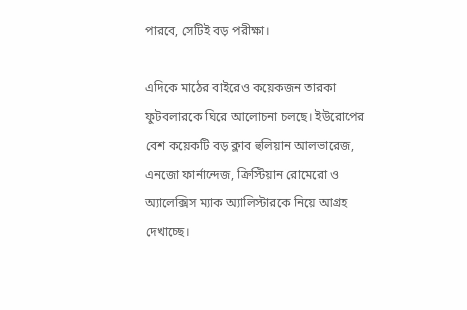পারবে, সেটিই বড় পরীক্ষা।

এদিকে মাঠের বাইরেও কয়েকজন তারকা ফুটবলারকে ঘিরে আলোচনা চলছে। ইউরোপের বেশ কয়েকটি বড় ক্লাব হুলিয়ান আলভারেজ, এনজো ফার্নান্দেজ, ক্রিস্টিয়ান রোমেরো ও অ্যালেক্সিস ম্যাক অ্যালিস্টারকে নিয়ে আগ্রহ দেখাচ্ছে।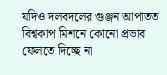যদিও দলবদলের গুঞ্জন আপাতত বিশ্বকাপ মিশনে কোনো প্রভাব ফেলতে দিচ্ছে না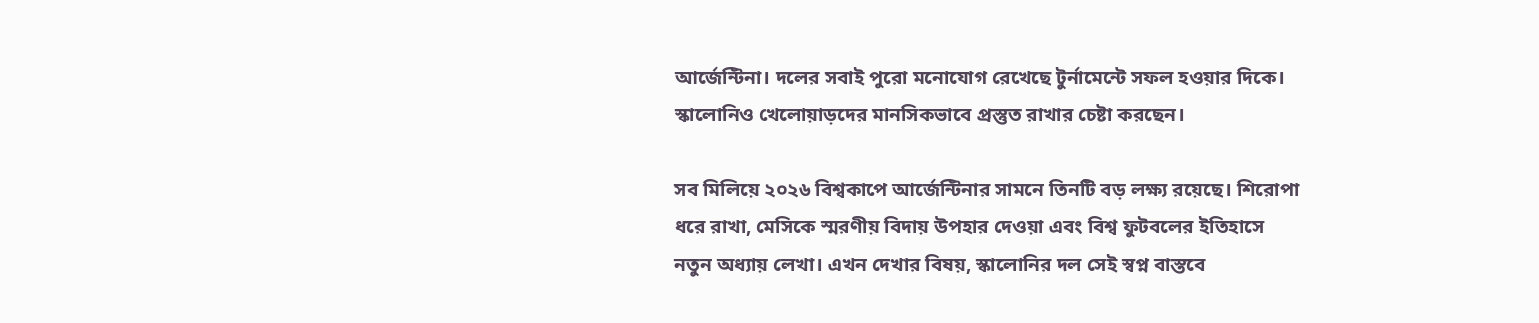আর্জেন্টিনা। দলের সবাই পুরো মনোযোগ রেখেছে টুর্নামেন্টে সফল হওয়ার দিকে। স্কালোনিও খেলোয়াড়দের মানসিকভাবে প্রস্তুত রাখার চেষ্টা করছেন।

সব মিলিয়ে ২০২৬ বিশ্বকাপে আর্জেন্টিনার সামনে তিনটি বড় লক্ষ্য রয়েছে। শিরোপা ধরে রাখা, মেসিকে স্মরণীয় বিদায় উপহার দেওয়া এবং বিশ্ব ফুটবলের ইতিহাসে নতুন অধ্যায় লেখা। এখন দেখার বিষয়, স্কালোনির দল সেই স্বপ্ন বাস্তবে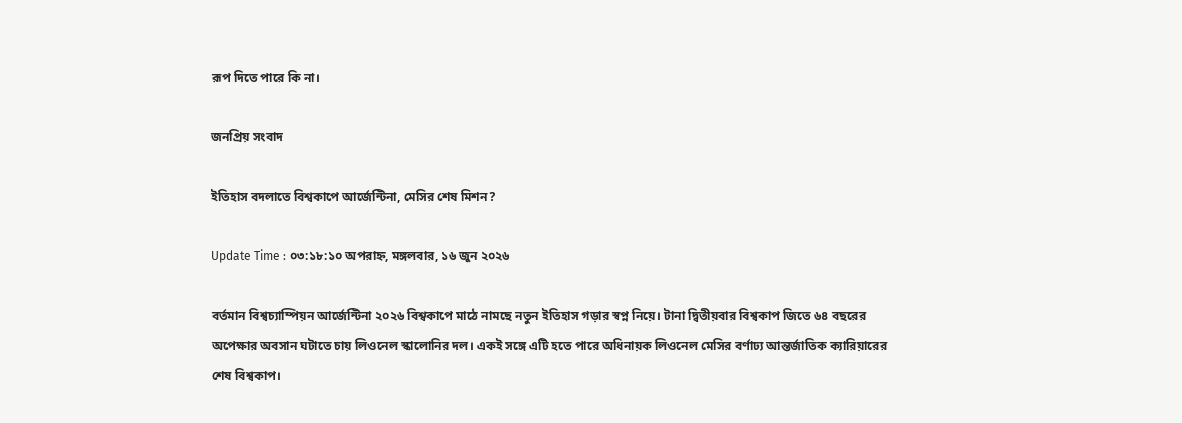রূপ দিতে পারে কি না।

জনপ্রিয় সংবাদ

ইতিহাস বদলাতে বিশ্বকাপে আর্জেন্টিনা, মেসির শেষ মিশন?

Update Time : ০৩:১৮:১০ অপরাহ্ন, মঙ্গলবার, ১৬ জুন ২০২৬

বর্তমান বিশ্বচ্যাম্পিয়ন আর্জেন্টিনা ২০২৬ বিশ্বকাপে মাঠে নামছে নতুন ইতিহাস গড়ার স্বপ্ন নিয়ে। টানা দ্বিতীয়বার বিশ্বকাপ জিতে ৬৪ বছরের অপেক্ষার অবসান ঘটাতে চায় লিওনেল স্কালোনির দল। একই সঙ্গে এটি হতে পারে অধিনায়ক লিওনেল মেসির বর্ণাঢ্য আন্তর্জাতিক ক্যারিয়ারের শেষ বিশ্বকাপ।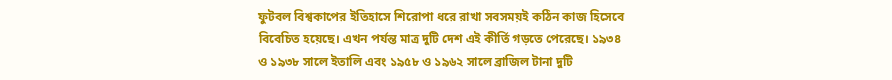ফুটবল বিশ্বকাপের ইতিহাসে শিরোপা ধরে রাখা সবসময়ই কঠিন কাজ হিসেবে বিবেচিত হয়েছে। এখন পর্যন্ত মাত্র দুটি দেশ এই কীর্তি গড়তে পেরেছে। ১৯৩৪ ও ১৯৩৮ সালে ইতালি এবং ১৯৫৮ ও ১৯৬২ সালে ব্রাজিল টানা দুটি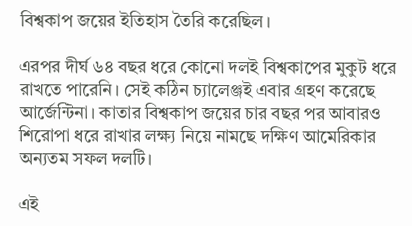বিশ্বকাপ জয়ের ইতিহাস তৈরি করেছিল।

এরপর দীর্ঘ ৬৪ বছর ধরে কোনো দলই বিশ্বকাপের মুকুট ধরে রাখতে পারেনি। সেই কঠিন চ্যালেঞ্জই এবার গ্রহণ করেছে আর্জেন্টিনা। কাতার বিশ্বকাপ জয়ের চার বছর পর আবারও শিরোপা ধরে রাখার লক্ষ্য নিয়ে নামছে দক্ষিণ আমেরিকার অন্যতম সফল দলটি।

এই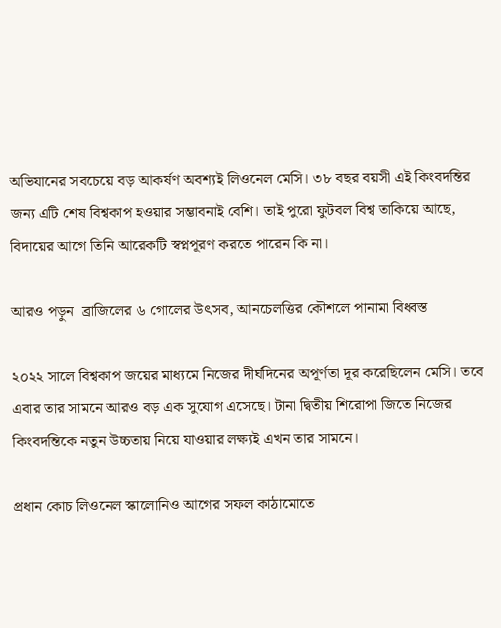অভিযানের সবচেয়ে বড় আকর্ষণ অবশ্যই লিওনেল মেসি। ৩৮ বছর বয়সী এই কিংবদন্তির জন্য এটি শেষ বিশ্বকাপ হওয়ার সম্ভাবনাই বেশি। তাই পুরো ফুটবল বিশ্ব তাকিয়ে আছে, বিদায়ের আগে তিনি আরেকটি স্বপ্নপূরণ করতে পারেন কি না।

আরও পড়ুন  ব্রাজিলের ৬ গোলের উৎসব, আনচেলত্তির কৌশলে পানামা বিধ্বস্ত

২০২২ সালে বিশ্বকাপ জয়ের মাধ্যমে নিজের দীর্ঘদিনের অপূর্ণতা দূর করেছিলেন মেসি। তবে এবার তার সামনে আরও বড় এক সুযোগ এসেছে। টানা দ্বিতীয় শিরোপা জিতে নিজের কিংবদন্তিকে নতুন উচ্চতায় নিয়ে যাওয়ার লক্ষ্যই এখন তার সামনে।

প্রধান কোচ লিওনেল স্কালোনিও আগের সফল কাঠামোতে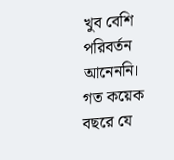খুব বেশি পরিবর্তন আনেননি। গত কয়েক বছরে যে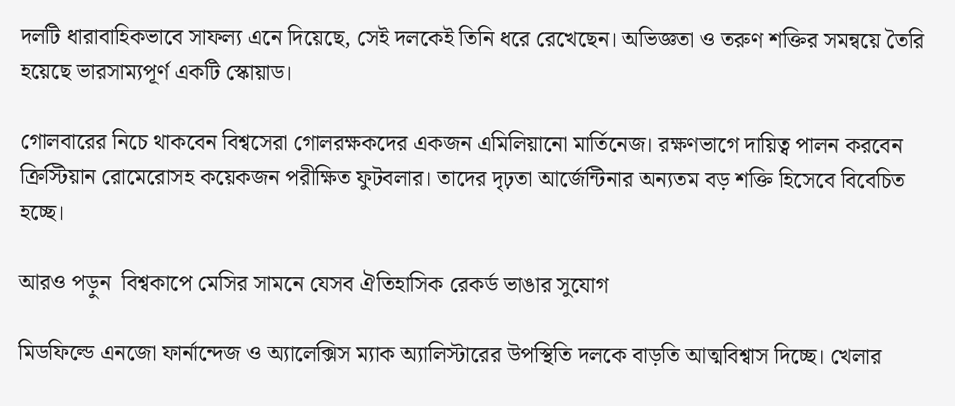দলটি ধারাবাহিকভাবে সাফল্য এনে দিয়েছে, সেই দলকেই তিনি ধরে রেখেছেন। অভিজ্ঞতা ও তরুণ শক্তির সমন্বয়ে তৈরি হয়েছে ভারসাম্যপূর্ণ একটি স্কোয়াড।

গোলবারের নিচে থাকবেন বিশ্বসেরা গোলরক্ষকদের একজন এমিলিয়ানো মার্তিনেজ। রক্ষণভাগে দায়িত্ব পালন করবেন ক্রিস্টিয়ান রোমেরোসহ কয়েকজন পরীক্ষিত ফুটবলার। তাদের দৃঢ়তা আর্জেন্টিনার অন্যতম বড় শক্তি হিসেবে বিবেচিত হচ্ছে।

আরও পড়ুন  বিশ্বকাপে মেসির সামনে যেসব ঐতিহাসিক রেকর্ড ভাঙার সুযোগ

মিডফিল্ডে এনজো ফার্নান্দেজ ও অ্যালেক্সিস ম্যাক অ্যালিস্টারের উপস্থিতি দলকে বাড়তি আত্মবিশ্বাস দিচ্ছে। খেলার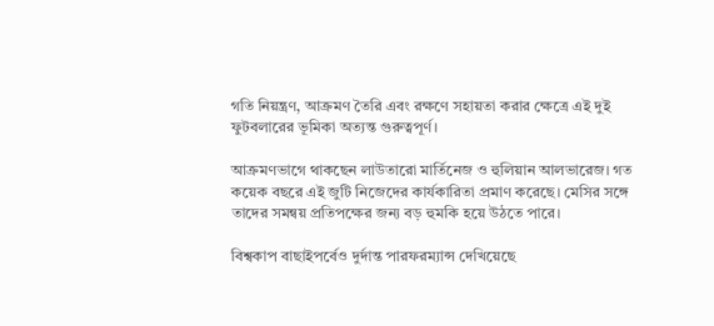গতি নিয়ন্ত্রণ, আক্রমণ তৈরি এবং রক্ষণে সহায়তা করার ক্ষেত্রে এই দুই ফুটবলারের ভূমিকা অত্যন্ত গুরুত্বপূর্ণ।

আক্রমণভাগে থাকছেন লাউতারো মার্তিনেজ ও হুলিয়ান আলভারেজ। গত কয়েক বছরে এই জুটি নিজেদের কার্যকারিতা প্রমাণ করেছে। মেসির সঙ্গে তাদের সমন্বয় প্রতিপক্ষের জন্য বড় হুমকি হয়ে উঠতে পারে।

বিশ্বকাপ বাছাইপর্বেও দুর্দান্ত পারফরম্যান্স দেখিয়েছে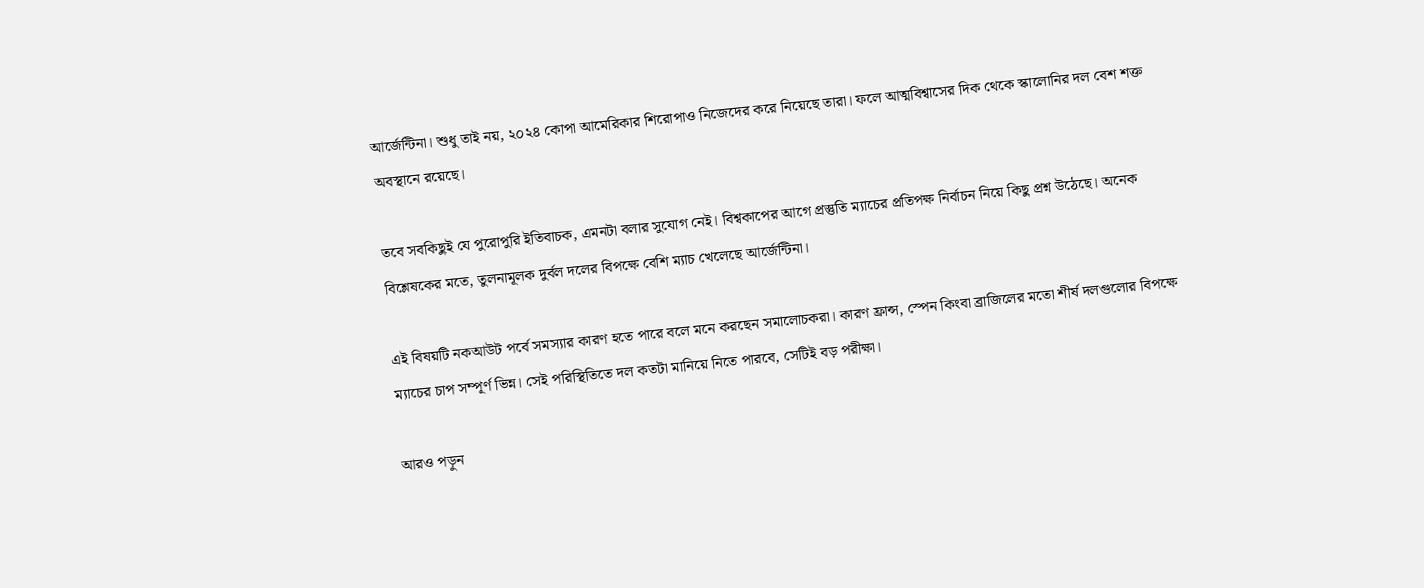আর্জেন্টিনা। শুধু তাই নয়, ২০২৪ কোপা আমেরিকার শিরোপাও নিজেদের করে নিয়েছে তারা। ফলে আত্মবিশ্বাসের দিক থেকে স্কালোনির দল বেশ শক্ত অবস্থানে রয়েছে।

তবে সবকিছুই যে পুরোপুরি ইতিবাচক, এমনটা বলার সুযোগ নেই। বিশ্বকাপের আগে প্রস্তুতি ম্যাচের প্রতিপক্ষ নির্বাচন নিয়ে কিছু প্রশ্ন উঠেছে। অনেক বিশ্লেষকের মতে, তুলনামূলক দুর্বল দলের বিপক্ষে বেশি ম্যাচ খেলেছে আর্জেন্টিনা।

এই বিষয়টি নকআউট পর্বে সমস্যার কারণ হতে পারে বলে মনে করছেন সমালোচকরা। কারণ ফ্রান্স, স্পেন কিংবা ব্রাজিলের মতো শীর্ষ দলগুলোর বিপক্ষে ম্যাচের চাপ সম্পূর্ণ ভিন্ন। সেই পরিস্থিতিতে দল কতটা মানিয়ে নিতে পারবে, সেটিই বড় পরীক্ষা।

আরও পড়ুন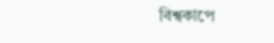বিশ্বকাপে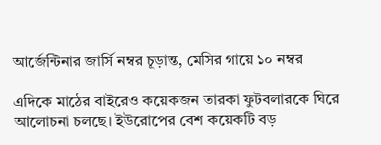আর্জেন্টিনার জার্সি নম্বর চূড়ান্ত, মেসির গায়ে ১০ নম্বর

এদিকে মাঠের বাইরেও কয়েকজন তারকা ফুটবলারকে ঘিরে আলোচনা চলছে। ইউরোপের বেশ কয়েকটি বড়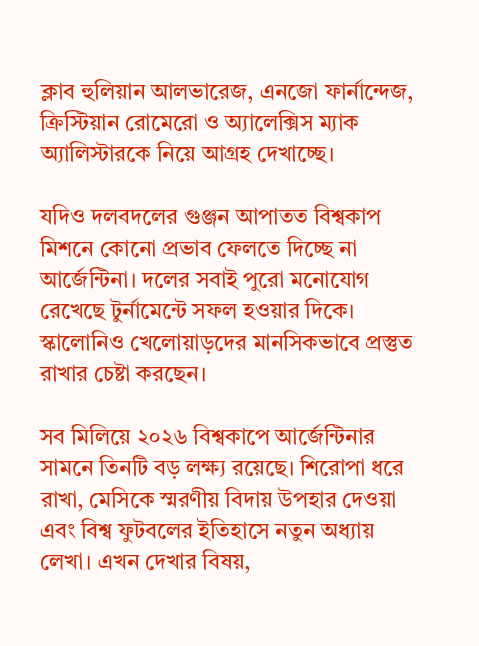ক্লাব হুলিয়ান আলভারেজ, এনজো ফার্নান্দেজ, ক্রিস্টিয়ান রোমেরো ও অ্যালেক্সিস ম্যাক অ্যালিস্টারকে নিয়ে আগ্রহ দেখাচ্ছে।

যদিও দলবদলের গুঞ্জন আপাতত বিশ্বকাপ মিশনে কোনো প্রভাব ফেলতে দিচ্ছে না আর্জেন্টিনা। দলের সবাই পুরো মনোযোগ রেখেছে টুর্নামেন্টে সফল হওয়ার দিকে। স্কালোনিও খেলোয়াড়দের মানসিকভাবে প্রস্তুত রাখার চেষ্টা করছেন।

সব মিলিয়ে ২০২৬ বিশ্বকাপে আর্জেন্টিনার সামনে তিনটি বড় লক্ষ্য রয়েছে। শিরোপা ধরে রাখা, মেসিকে স্মরণীয় বিদায় উপহার দেওয়া এবং বিশ্ব ফুটবলের ইতিহাসে নতুন অধ্যায় লেখা। এখন দেখার বিষয়,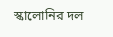স্কালোনির দল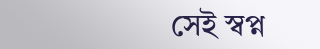সেই স্বপ্ন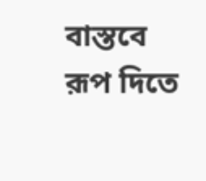বাস্তবে রূপ দিতে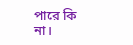পারে কি না।